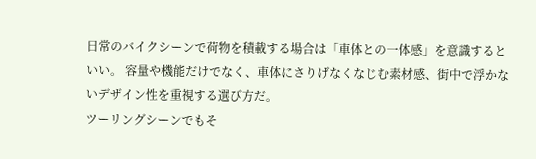日常のバイクシーンで荷物を積載する場合は「車体との一体感」を意識するといい。 容量や機能だけでなく、車体にさりげなくなじむ素材感、街中で浮かないデザイン性を重視する選び方だ。
ツーリングシーンでもそ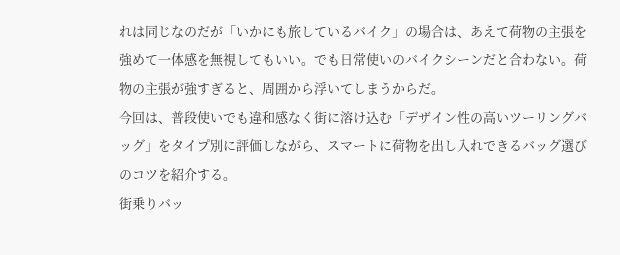れは同じなのだが「いかにも旅しているバイク」の場合は、あえて荷物の主張を強めて一体感を無視してもいい。でも日常使いのバイクシーンだと合わない。荷物の主張が強すぎると、周囲から浮いてしまうからだ。
今回は、普段使いでも違和感なく街に溶け込む「デザイン性の高いツーリングバッグ」をタイプ別に評価しながら、スマートに荷物を出し入れできるバッグ選びのコツを紹介する。
街乗りバッ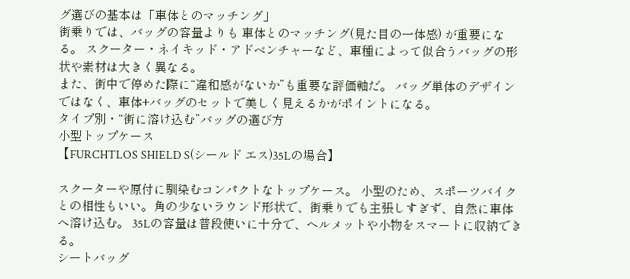グ選びの基本は「車体とのマッチング」
街乗りでは、バッグの容量よりも 車体とのマッチング(見た目の一体感) が重要になる。 スクーター・ネイキッド・アドベンチャーなど、車種によって似合うバッグの形状や素材は大きく異なる。
また、街中で停めた際に“違和感がないか”も重要な評価軸だ。 バッグ単体のデザインではなく、車体+バッグのセットで美しく見えるかがポイントになる。
タイプ別・“街に溶け込む”バッグの選び方
小型トップケース
【FURCHTLOS SHIELD S(シールド エス)35Lの場合】

スクーターや原付に馴染むコンパクトなトップケース。 小型のため、スポーツバイクとの相性もいい。角の少ないラウンド形状で、街乗りでも主張しすぎず、自然に車体へ溶け込む。 35Lの容量は普段使いに十分で、ヘルメットや小物をスマートに収納できる。
シートバッグ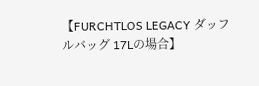【FURCHTLOS LEGACY ダッフルバッグ 17Lの場合】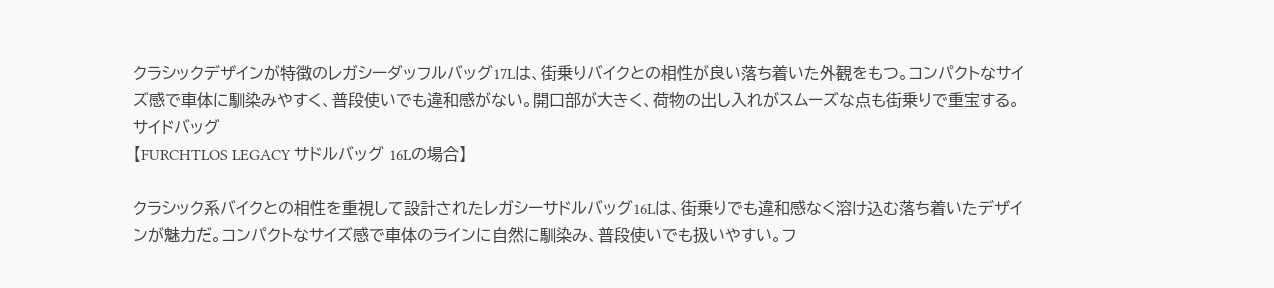クラシックデザインが特徴のレガシーダッフルバッグ17Lは、街乗りバイクとの相性が良い落ち着いた外観をもつ。コンパクトなサイズ感で車体に馴染みやすく、普段使いでも違和感がない。開口部が大きく、荷物の出し入れがスムーズな点も街乗りで重宝する。
サイドバッグ
【FURCHTLOS LEGACY サドルバッグ 16Lの場合】

クラシック系バイクとの相性を重視して設計されたレガシーサドルバッグ16Lは、街乗りでも違和感なく溶け込む落ち着いたデザインが魅力だ。コンパクトなサイズ感で車体のラインに自然に馴染み、普段使いでも扱いやすい。フ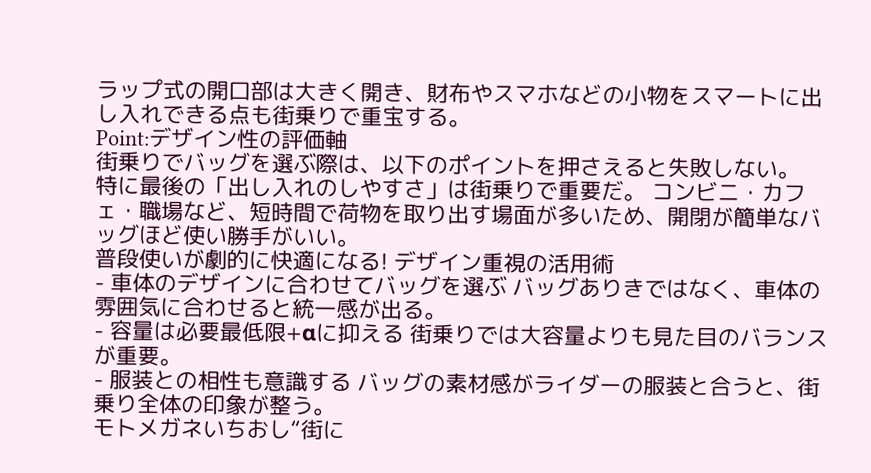ラップ式の開口部は大きく開き、財布やスマホなどの小物をスマートに出し入れできる点も街乗りで重宝する。
Point:デザイン性の評価軸
街乗りでバッグを選ぶ際は、以下のポイントを押さえると失敗しない。
特に最後の「出し入れのしやすさ」は街乗りで重要だ。 コンビニ・カフェ・職場など、短時間で荷物を取り出す場面が多いため、開閉が簡単なバッグほど使い勝手がいい。
普段使いが劇的に快適になる! デザイン重視の活用術
- 車体のデザインに合わせてバッグを選ぶ バッグありきではなく、車体の雰囲気に合わせると統一感が出る。
- 容量は必要最低限+αに抑える 街乗りでは大容量よりも見た目のバランスが重要。
- 服装との相性も意識する バッグの素材感がライダーの服装と合うと、街乗り全体の印象が整う。
モトメガネいちおし“街に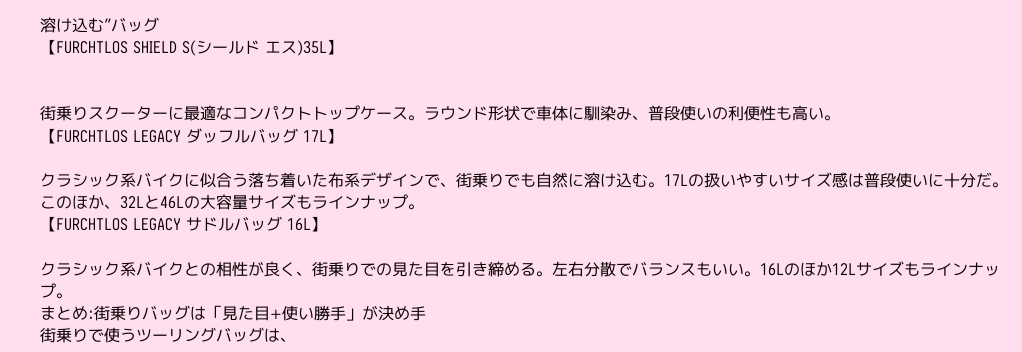溶け込む”バッグ
【FURCHTLOS SHIELD S(シールド エス)35L】


街乗りスクーターに最適なコンパクトトップケース。ラウンド形状で車体に馴染み、普段使いの利便性も高い。
【FURCHTLOS LEGACY ダッフルバッグ 17L】

クラシック系バイクに似合う落ち着いた布系デザインで、街乗りでも自然に溶け込む。17Lの扱いやすいサイズ感は普段使いに十分だ。このほか、32Lと46Lの大容量サイズもラインナップ。
【FURCHTLOS LEGACY サドルバッグ 16L】

クラシック系バイクとの相性が良く、街乗りでの見た目を引き締める。左右分散でバランスもいい。16Lのほか12Lサイズもラインナップ。
まとめ:街乗りバッグは「見た目+使い勝手」が決め手
街乗りで使うツーリングバッグは、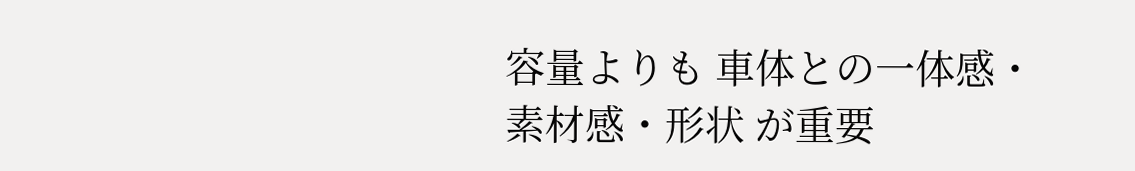容量よりも 車体との一体感・素材感・形状 が重要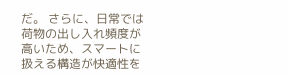だ。 さらに、日常では荷物の出し入れ頻度が高いため、スマートに扱える構造が快適性を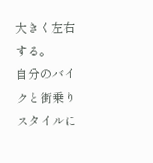大きく左右する。
自分のバイクと街乗りスタイルに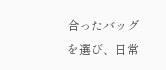合ったバッグを選び、日常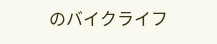のバイクライフ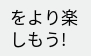をより楽しもう!